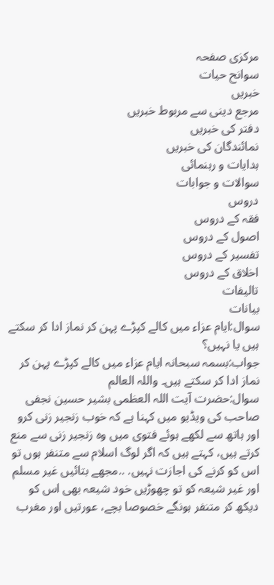مرکزی صفحہ
سوانح حیات
خبریں
مرجع دینی سے مربوط خبریں
دفتر کی خبریں
نمائندگان کی خبریں
ہدایات و رہنمائی
سوالات و جوابات
دروس
فقہ کے دروس
اصول کے دروس
تفسیر کے دروس
اخلاق کے دروس
تالیفات
بیانات
سوال:ایام عزاء میں کالے کپڑے پہن کر نماز ادا کر سکتے ہیں یا نہیں؟
جواب:بسمہ سبحانہ ایام عزاء میں کالے کپڑے پہن کر نماز ادا کر سکتے ہیں۔ واللہ العالم
سوال:حضرت آیت اللہ العظمی بشیر حسین نجفی صاحب کی ویڈیو میں کہنا ہے کہ خوب زنجیر زنی کرو اور ہاتھ سے لکھے ہوئے فتوی میں وہ زنجیر زنی سے منع کرتے ہیں، کہتے ہیں کہ اگر لوگ اسلام سے متنفر ہوں تو اس کو کرنے کی اجازت نہیں. ..مجھے بتائیں غیر مسلم اور غیر شیعہ کو تو چھوڑیں خود شیعہ بھی اس کو دیکھ کر متنفر ہونگے خصوصا بچے، عورتیں اور مغرب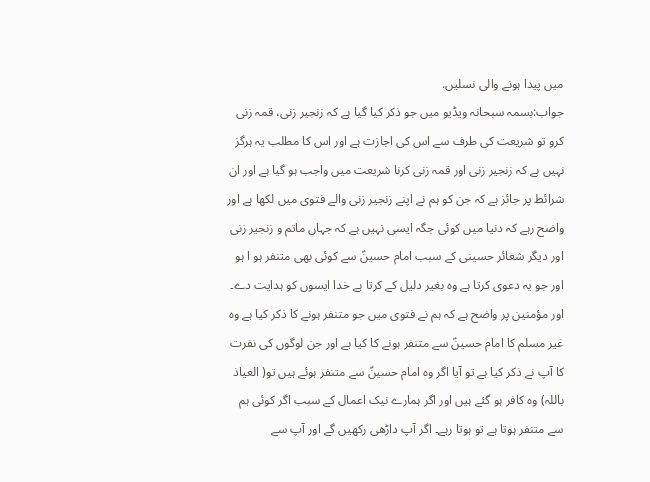میں پیدا ہونے والی نسلیں.
جواب:بسمہ سبحانہ ویڈیو میں جو ذکر کیا گیا ہے کہ زنجیر زنی، قمہ زنی کرو تو شریعت کی طرف سے اس کی اجازت ہے اور اس کا مطلب یہ ہرگز نہیں ہے کہ زنجیر زنی اور قمہ زنی کرنا شریعت میں واجب ہو گیا ہے اور ان شرائط پر جائز ہے کہ جن کو ہم نے اپنے زنجیر زنی والے فتوی میں لکھا ہے اور واضح رہے کہ دنیا میں کوئی جگہ ایسی نہیں ہے کہ جہاں ماتم و زنجیر زنی اور دیگر شعائر حسینی کے سبب امام حسینؑ سے کوئی بھی متنفر ہو ا ہو اور جو یہ دعوی کرتا ہے وہ بغیر دلیل کے کرتا ہے خدا ایسوں کو ہدایت دے۔ اور مؤمنین پر واضح ہے کہ ہم نے فتوی میں جو متنفر ہونے کا ذکر کیا ہے وہ غیر مسلم کا امام حسینؑ سے متنفر ہونے کا کیا ہے اور جن لوگوں کی نفرت کا آپ نے ذکر کیا ہے تو آیا اگر وہ امام حسینؑ سے متنفر ہوئے ہیں تو( العیاذ باللہ) وہ کافر ہو گئے ہیں اور اگر ہمارے نیک اعمال کے سبب اگر کوئی ہم سے متنفر ہوتا ہے تو ہوتا رہے۔ اگر آپ داڑھی رکھیں گے اور آپ سے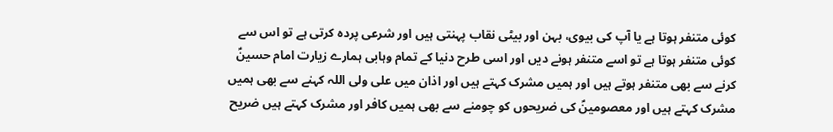کوئی متنفر ہوتا ہے یا آپ کی بیوی، بہن اور بیٹی نقاب پہنتی ہیں اور شرعی پردہ کرتی ہے تو اس سے کوئی متنفر ہوتا ہے تو اسے متنفر ہونے دیں اور اسی طرح دنیا کے تمام وہابی ہمارے زیارت امام حسینؑ کرنے سے بھی متنفر ہوتے ہیں اور ہمیں مشرک کہتے ہیں اور اذان میں علی ولی اللہ کہنے سے بھی ہمیں مشرک کہتے ہیں اور معصومینؑ کی ضریحوں کو چومنے سے بھی ہمیں کافر اور مشرک کہتے ہیں ضریح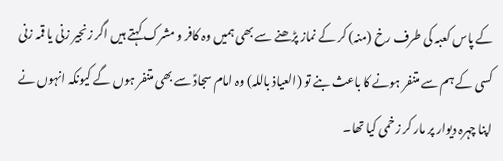کے پاس کعبہ کی طرف رخ (منہ) کر کے نماز پڑھنے سے بھی ہمیں وہ کافر و مشرک کہتے ہیں اگر زنجیر زنی یا قمہ زنی کسی کے ہم سے متنفر ہونے کا باعث بنے تو (العیاذ باللہ) وہ امام سجادؑ سے بھی متنفر ہوں گے کیونکہ انہوں نے اپنا چہرہ دیوار پر مار کر زخمی کیا تھا۔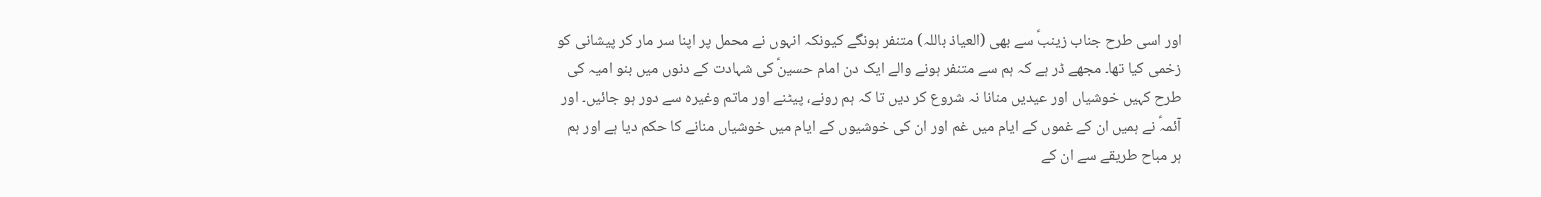اور اسی طرح جناب زینبؑ سے بھی (العیاذ باللہ) متنفر ہونگے کیونکہ انہوں نے محمل پر اپنا سر مار کر پیشانی کو زخمی کیا تھا۔ مجھے ڈر ہے کہ ہم سے متنفر ہونے والے ایک دن امام حسینؑ کی شہادت کے دنوں میں بنو امیہ کی طرح کہیں خوشیاں اور عیدیں منانا نہ شروع کر دیں تا کہ ہم رونے، پیٹنے اور ماتم وغیرہ سے دور ہو جائیں۔ اور آئمہؑ نے ہمیں ان کے غموں کے ایام میں غم اور ان کی خوشیوں کے ایام میں خوشیاں منانے کا حکم دیا ہے اور ہم ہر مباح طریقے سے ان کے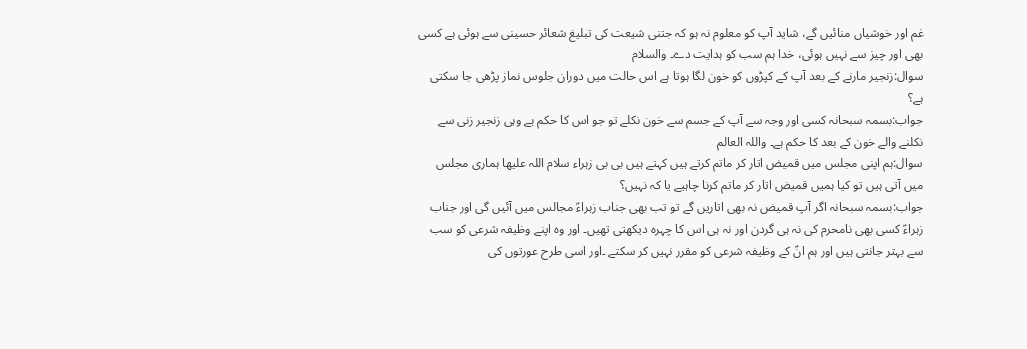غم اور خوشیاں منائیں گے، شاید آپ کو معلوم نہ ہو کہ جتنی شیعت کی تبلیغ شعائر حسینی سے ہوئی ہے کسی بھی اور چیز سے نہیں ہوئی، خدا ہم سب کو ہدایت دے۔ والسلام
سوال:زنجیر مارنے کے بعد آپ کے کپڑوں کو خون لگا ہوتا ہے اس حالت میں دوران جلوس نماز پڑھی جا سکتی ہے؟
جواب:بسمہ سبحانہ کسی اور وجہ سے آپ کے جسم سے خون نکلے تو جو اس کا حکم ہے وہی زنجیر زنی سے نکلنے والے خون کے بعد کا حکم ہے۔ واللہ العالم
سوال:ہم اپنی مجلس میں قمیض اتار کر ماتم کرتے ہیں کہتے ہیں بی بی زہراء سلام اللہ علیھا ہماری مجلس میں آتی ہیں تو کیا ہمیں قمیض اتار کر ماتم کرنا چاہیے یا کہ نہیں؟
جواب:بسمہ سبحانہ اگر آپ قمیض نہ بھی اتاریں گے تو تب بھی جناب زہراءؑ مجالس میں آئیں گی اور جناب زہراءؑ کسی بھی نامحرم کی نہ ہی گردن اور نہ ہی اس کا چہرہ دیکھتی تھیں۔ اور وہ اپنے وظیفہ شرعی کو سب سے بہتر جانتی ہیں اور ہم انؑ کے وظیفہ شرعی کو مقرر نہیں کر سکتے ۔اور اسی طرح عورتوں کی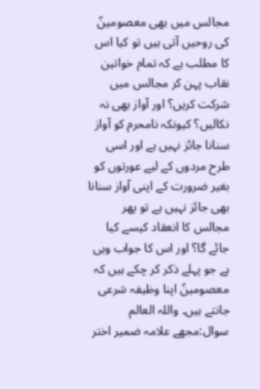مجالس میں بھی معصومینؑ کی روحیں آتی ہیں تو کیا اس کا مطلب ہے کہ تمام خواتین نقاب پہن کر مجالس میں شرکت کریں؟ اور آواز بھی نہ نکالیں؟ کیونکہ نامحرم کو آواز سنانا جائز نہیں ہے اور اسی طرح مردوں کے لیے عورتوں کو بغیر ضرورت کے اپنی آواز سنانا بھی جائز نہیں ہے تو پھر مجالس کا انعقاد کیسے کیا جائے گا؟ اور اس کا جواب وہی ہے جو پہلے ذکر کر چکے ہیں کہ معصومینؑ اپنا وظیفہ شرعی جانتے ہیں۔ واللہ العالم
سوال:مجھے علامہ ضمیر اختر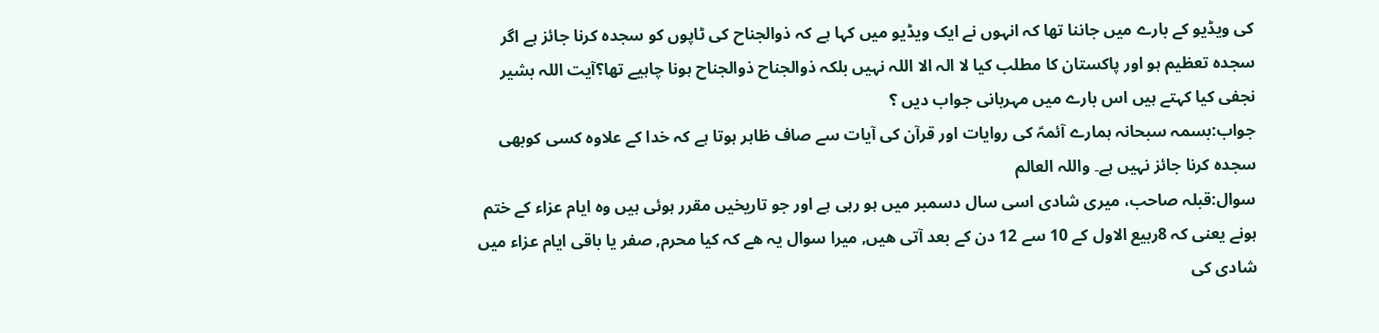کی ویڈیو کے بارے میں جاننا تھا کہ انہوں نے ایک ویڈیو میں کہا ہے کہ ذوالجناح کی ٹاپوں کو سجدہ کرنا جائز ہے اگر سجدہ تعظیم ہو اور پاکستان کا مطلب کیا لا الہ الا اللہ نہیں بلکہ ذوالجناح ذوالجناح ہونا چاہیے تھا؟آیت اللہ بشیر نجفی کیا کہتے ہیں اس بارے میں مہربانی جواب دیں ؟
جواب:بسمہ سبحانہ ہمارے آئمہؑ کی روایات اور قرآن کی آیات سے صاف ظاہر ہوتا ہے کہ خدا کے علاوہ کسی کوبھی سجدہ کرنا جائز نہیں ہے۔ واللہ العالم
سوال:قبلہ صاحب، میری شادی اسی سال دسمبر میں ہو رہی ہے اور جو تاریخیں مقرر ہوئی ہیں وہ ایام عزاء کے ختم ہونے یعنی کہ 8ربیع الاول کے 10 سے 12 دن کے بعد آتی ھیں, میرا سوال یہ ھے کہ کیا محرم, صفر یا باقی ایام عزاء میں شادی کی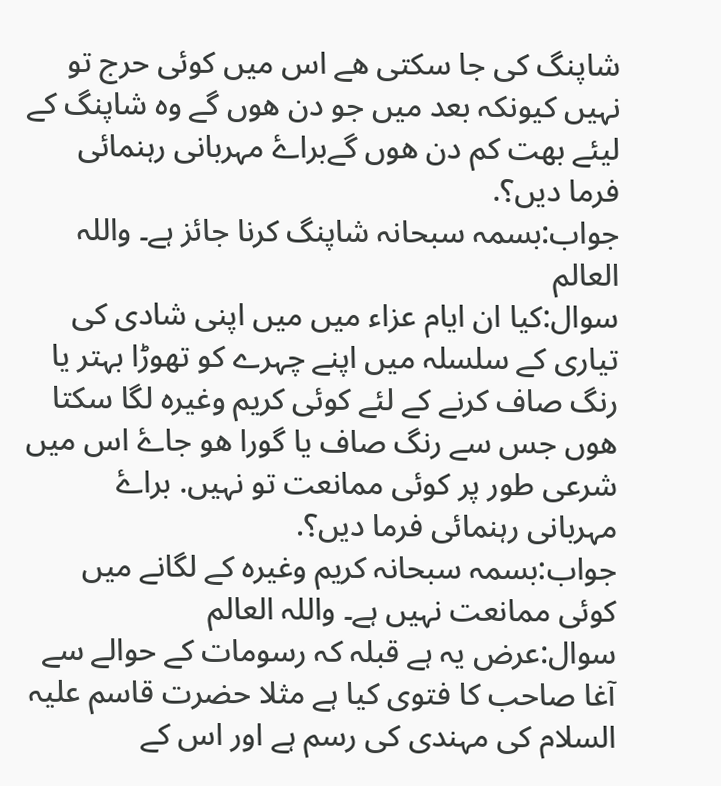شاپنگ کی جا سکتی ھے اس میں کوئی حرج تو نہیں کیونکہ بعد میں جو دن ھوں گے وہ شاپنگ کے لیئے بھت کم دن ھوں گےبراۓ مہربانی رہنمائی فرما دیں؟.
جواب:بسمہ سبحانہ شاپنگ کرنا جائز ہے۔ واللہ العالم
سوال:کیا ان ایام عزاء میں میں اپنی شادی کی تیاری کے سلسلہ میں اپنے چہرے کو تھوڑا بہتر یا رنگ صاف کرنے کے لئے کوئی کریم وغیرہ لگا سکتا ھوں جس سے رنگ صاف یا گورا ھو جاۓ اس میں شرعی طور پر کوئی ممانعت تو نہیں. براۓ مہربانی رہنمائی فرما دیں؟.
جواب:بسمہ سبحانہ کریم وغیرہ کے لگانے میں کوئی ممانعت نہیں ہے۔ واللہ العالم
سوال:عرض یہ ہے قبلہ کہ رسومات کے حوالے سے آغا صاحب کا فتوی کیا ہے مثلا حضرت قاسم علیہ السلام کی مہندی کی رسم ہے اور اس کے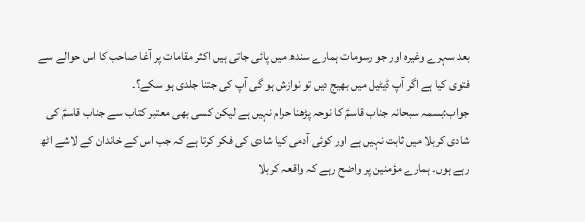بعد سہرے وغیرہ اور جو رسومات ہمارے سندھ میں پائی جاتی ہیں اکثر مقامات پر آغا صاحب کا اس حوالے سے فتوی کیا ہے اگر آپ ڈیٹیل میں بھیج دیں تو نوازش ہو گی آپ کی جتنا جلدی ہو سکے؟۔
جواب:بسمہ سبحانہ جناب قاسمؑ کا نوحہ پڑھنا حرام نہیں ہے لیکن کسی بھی معتبر کتاب سے جناب قاسمؑ کی شادی کربلا میں ثابت نہیں ہے اور کوئی آدمی کیا شادی کی فکر کرتا ہے کہ جب اس کے خاندان کے لاشے اٹھ رہے ہوں۔ ہمارے مؤمنین پر واضح رہے کہ واقعہ کربلا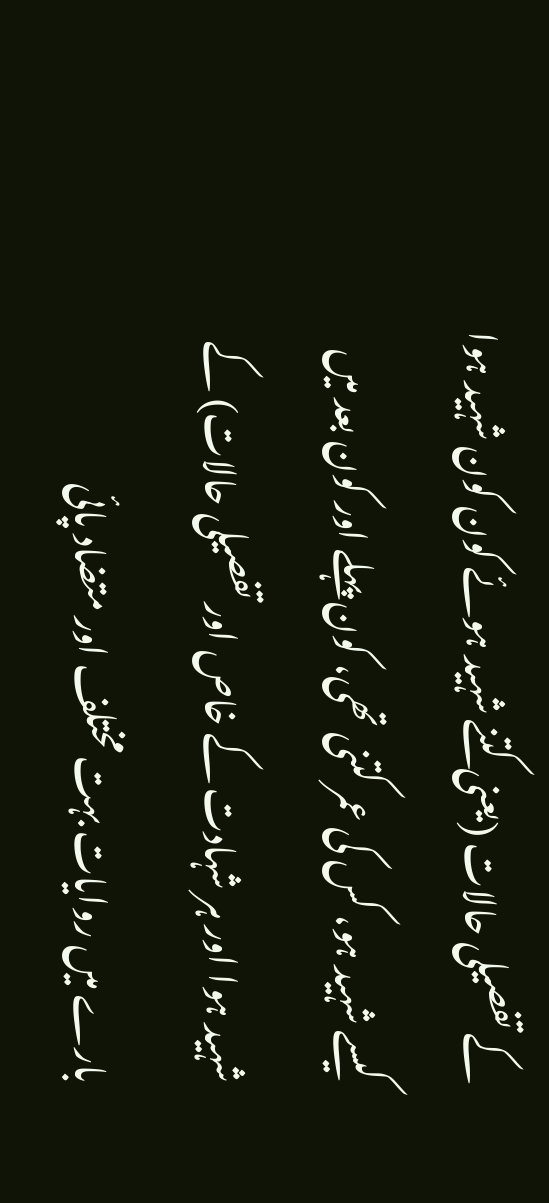کے تفصیلی حالات (یعنی کتنے شہید ہوئے کون کون شہید ہوا کیسے شہید ہو، کس کی عمر کتنی تھی، کون پہلے اور کون بعد میں شہید ہوا اور ہر شہادت کے خاص اور تفصیلی حالات) کے بارے میں روایات بہت مختلف اور متضاد پائی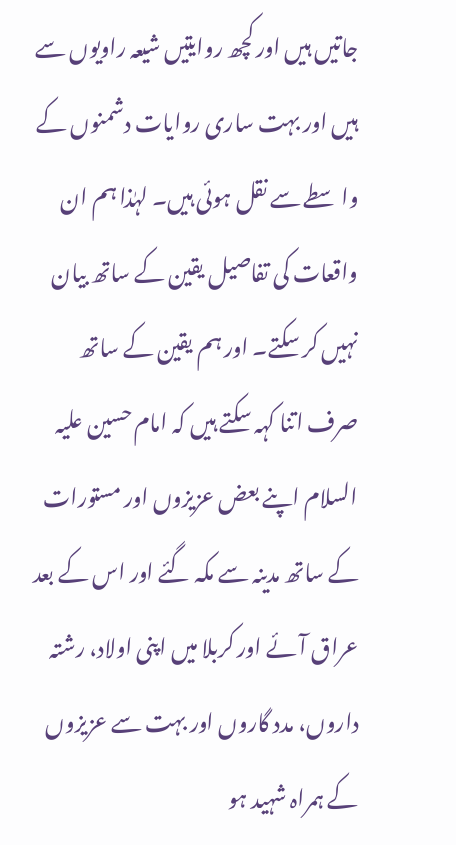جاتیں ہیں اور کچھ روایتیں شیعہ راویوں سے ہیں اور بہت ساری روایات دشمنوں کے واسطے سے نقل ہوئی ہیں۔ لہٰذا ہم ان واقعات کی تفاصیل یقین کے ساتھ بیان نہیں کر سکتے۔ اور ہم یقین کے ساتھ صرف اتنا کہہ سکتے ہیں کہ امام حسین علیہ السلام اپنے بعض عزیزوں اور مستورات کے ساتھ مدینہ سے مکہ گئے اور اس کے بعد عراق آئے اور کربلا میں اپنی اولاد، رشتہ داروں، مدد گاروں اور بہت سے عزیزوں کے ہمراہ شہید ہو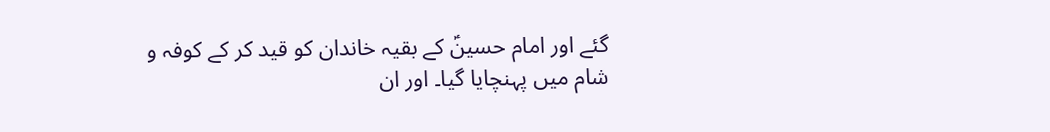گئے اور امام حسینؑ کے بقیہ خاندان کو قید کر کے کوفہ و شام میں پہنچایا گیا۔ اور ان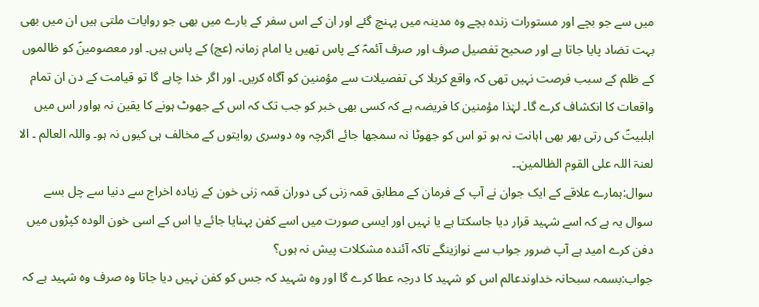میں سے جو بچے اور مستورات زندہ بچے وہ مدینہ میں پہنچ گئے اور ان کے اس سفر کے بارے میں بھی جو روایات ملتی ہیں ان میں بھی بہت تضاد پایا جاتا ہے اور صحیح تفصیل صرف اور صرف آئمہؑ کے پاس تھیں یا امام زمانہ (عج) کے پاس ہیں۔ اور معصومینؑ کو ظالموں کے ظلم کے سبب فرصت نہیں تھی کہ واقع کربلا کی تفصیلات سے مؤمنین کو آگاہ کریں۔ اور اگر خدا چاہے گا تو قیامت کے دن ان تمام واقعات کا انکشاف کرے گا۔ لہٰذا مؤمنین کا فریضہ ہے کہ کسی بھی خبر کو جب تک کہ اس کے جھوٹ ہونے کا یقین نہ ہواور اس میں اہلبیتؑ کی رتی بھر بھی اہانت نہ ہو تو اس کو جھوٹا نہ سمجھا جائے اگرچہ وہ دوسری روایتوں کے مخالف ہی کیوں نہ ہو۔ واللہ العالم ۔ الا لعنۃ اللہ علی القوم الظالمین۔۔
سوال:ہمارے علاقے کے ایک جوان نے آپ کے فرمان کے مطابق قمہ زنی کی دوران قمہ زنی خون کے زیادہ اخراج سے دنیا سے چل بسے سوال یہ ہے کہ اسے شہید قرار دیا جاسکتا ہے یا نہیں اور ایسی صورت میں اسے کفن پہنایا جائے یا اس کے اسی خون الودہ کپڑوں میں دفن کرے امید ہے آپ ضرور جواب سے نوازینگے تاکہ آئندہ مشکلات پیش نہ ہوں؟
جواب:بسمہ سبحانہ خداوندعالم اس کو شہید کا درجہ عطا کرے گا اور وہ شہید کہ جس کو کفن نہیں دیا جاتا وہ صرف وہ شہید ہے کہ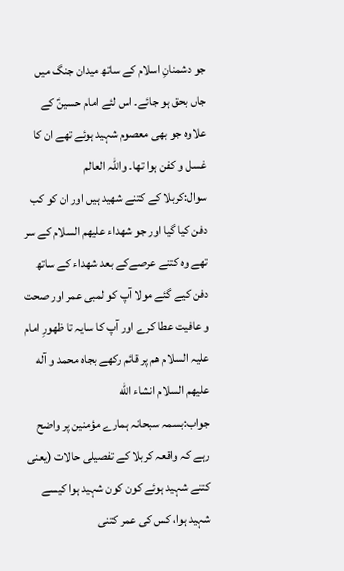جو دشمنانِ اسلام کے ساتھ میدان جنگ میں جاں بحق ہو جائے۔ اس لئے امام حسینؑ کے علاوہ جو بھی معصوم شہید ہوئے تھے ان کا غسل و کفن ہوا تھا۔ واللہ العالم
سوال:كربلا كے كتنے شهيد ہیں اور ان كو كب دفن كيا گیا اور جو شهداء عليهم السلام كے سر تهے وه كتنے عرصےکے بعد شهداء كے ساتھ دفن كيے گئے مولا آپ كو لمبى عمر اور صحت و عافيت عطا كرے اور آپ كا سایہ تا ظهورِ امام عليہ السلام هم پر قائم ركهے بجاه محمد و آله عليهم السلام انشاء الله
جواب:بسمہ سبحانہ ہمارے مؤمنین پر واضح رہے کہ واقعہ کربلا کے تفصیلی حالات (یعنی کتنے شہید ہوئے کون کون شہید ہوا کیسے شہید ہوا، کس کی عمر کتنی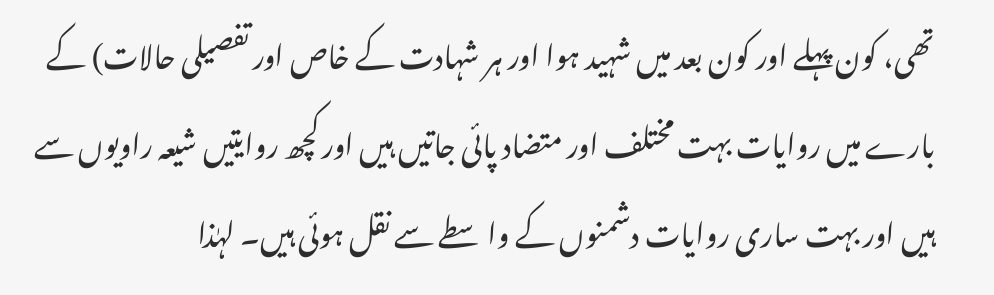تھی، کون پہلے اور کون بعد میں شہید ہوا اور ہر شہادت کے خاص اور تفصیلی حالات) کے بارے میں روایات بہت مختلف اور متضاد پائی جاتیں ہیں اور کچھ روایتیں شیعہ راویوں سے ہیں اور بہت ساری روایات دشمنوں کے واسطے سے نقل ہوئی ہیں۔ لہٰذا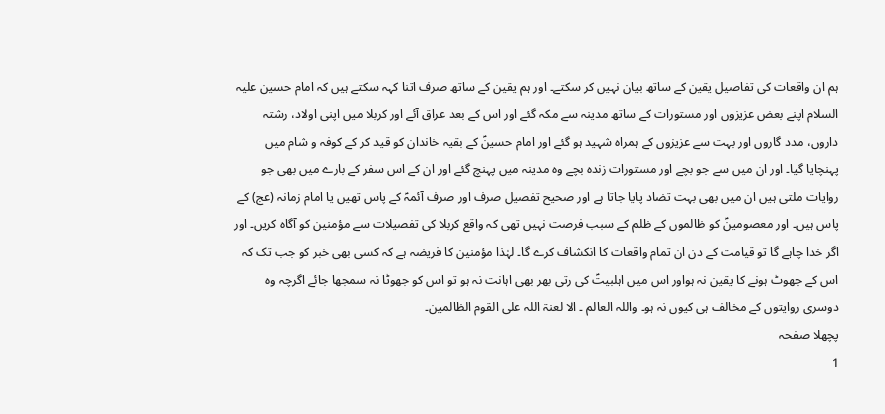ہم ان واقعات کی تفاصیل یقین کے ساتھ بیان نہیں کر سکتے۔ اور ہم یقین کے ساتھ صرف اتنا کہہ سکتے ہیں کہ امام حسین علیہ السلام اپنے بعض عزیزوں اور مستورات کے ساتھ مدینہ سے مکہ گئے اور اس کے بعد عراق آئے اور کربلا میں اپنی اولاد، رشتہ داروں، مدد گاروں اور بہت سے عزیزوں کے ہمراہ شہید ہو گئے اور امام حسینؑ کے بقیہ خاندان کو قید کر کے کوفہ و شام میں پہنچایا گیا۔ اور ان میں سے جو بچے اور مستورات زندہ بچے وہ مدینہ میں پہنچ گئے اور ان کے اس سفر کے بارے میں بھی جو روایات ملتی ہیں ان میں بھی بہت تضاد پایا جاتا ہے اور صحیح تفصیل صرف اور صرف آئمہؑ کے پاس تھیں یا امام زمانہ (عج) کے پاس ہیں۔ اور معصومینؑ کو ظالموں کے ظلم کے سبب فرصت نہیں تھی کہ واقع کربلا کی تفصیلات سے مؤمنین کو آگاہ کریں۔ اور اگر خدا چاہے گا تو قیامت کے دن ان تمام واقعات کا انکشاف کرے گا۔ لہٰذا مؤمنین کا فریضہ ہے کہ کسی بھی خبر کو جب تک کہ اس کے جھوٹ ہونے کا یقین نہ ہواور اس میں اہلبیتؑ کی رتی بھر بھی اہانت نہ ہو تو اس کو جھوٹا نہ سمجھا جائے اگرچہ وہ دوسری روایتوں کے مخالف ہی کیوں نہ ہو۔ واللہ العالم ۔ الا لعنۃ اللہ علی القوم الظالمین۔
پچھلا صفحہ
1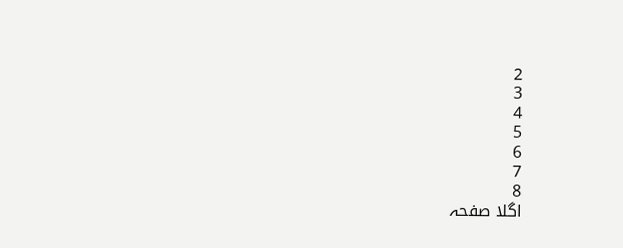2
3
4
5
6
7
8
اگلا صفحہ